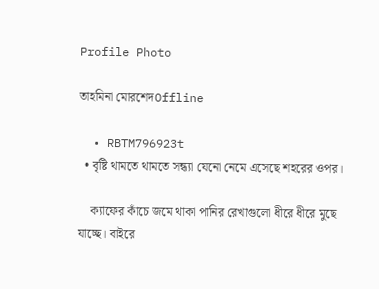Profile Photo

তাহমিনা মোরশেদOffline

  • RBTM796923t
  • বৃষ্টি থামতে থামতে সন্ধ্যা যেনো নেমে এসেছে শহরের ওপর।

    ক্যাফের কাঁচে জমে থাকা পানির রেখাগুলো ধীরে ধীরে মুছে যাচ্ছে। বাইরে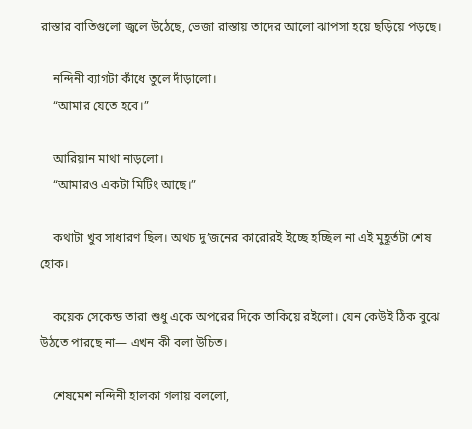রাস্তার বাতিগুলো জ্বলে উঠেছে, ভেজা রাস্তায় তাদের আলো ঝাপসা হয়ে ছড়িয়ে পড়ছে।

    নন্দিনী ব্যাগটা কাঁধে তুলে দাঁড়ালো।
    “আমার যেতে হবে।”

    আরিয়ান মাথা নাড়লো।
    “আমারও একটা মিটিং আছে।”

    কথাটা খুব সাধারণ ছিল। অথচ দু’জনের কারোরই ইচ্ছে হচ্ছিল না এই মুহূর্তটা শেষ হোক।

    কয়েক সেকেন্ড তারা শুধু একে অপরের দিকে তাকিয়ে রইলো। যেন কেউই ঠিক বুঝে উঠতে পারছে না— এখন কী বলা উচিত।

    শেষমেশ নন্দিনী হালকা গলায় বললো,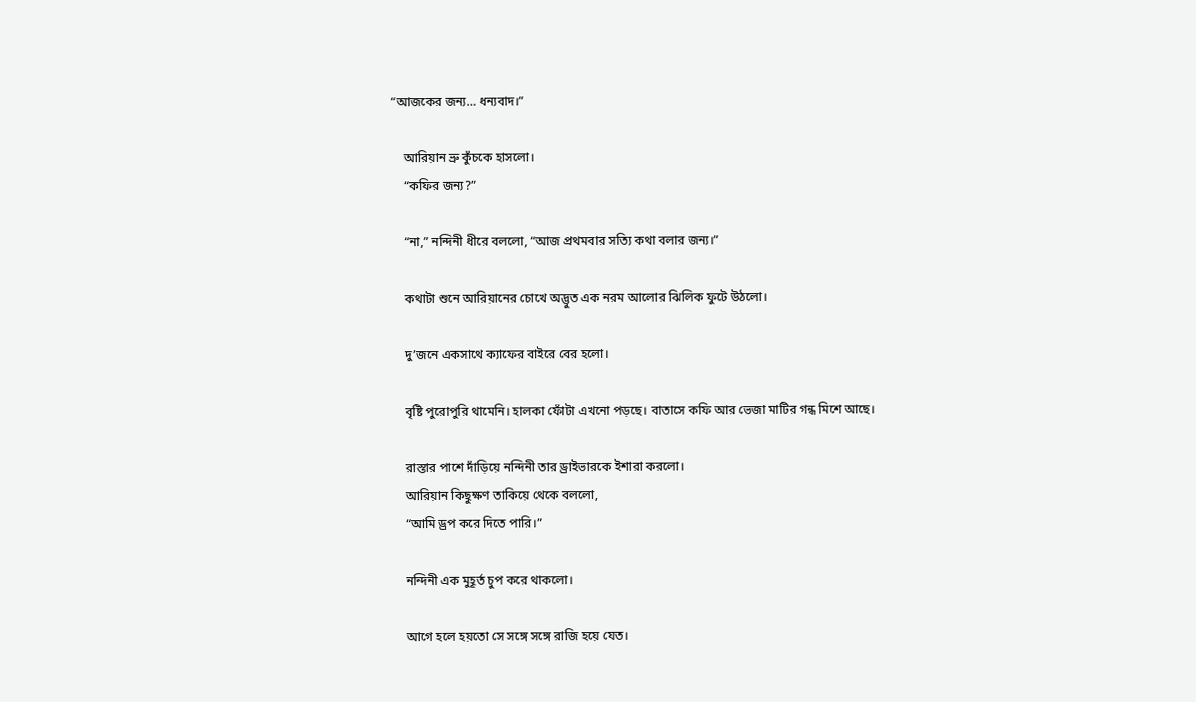“আজকের জন্য… ধন্যবাদ।”

    আরিয়ান ভ্রু কুঁচকে হাসলো।
    “কফির জন্য?”

    “না,” নন্দিনী ধীরে বললো, “আজ প্রথমবার সত্যি কথা বলার জন্য।”

    কথাটা শুনে আরিয়ানের চোখে অদ্ভুত এক নরম আলোর ঝিলিক ফুটে উঠলো।

    দু’জনে একসাথে ক্যাফের বাইরে বের হলো।

    বৃষ্টি পুরোপুরি থামেনি। হালকা ফোঁটা এখনো পড়ছে। বাতাসে কফি আর ভেজা মাটির গন্ধ মিশে আছে।

    রাস্তার পাশে দাঁড়িয়ে নন্দিনী তার ড্রাইভারকে ইশারা করলো।
    আরিয়ান কিছুক্ষণ তাকিয়ে থেকে বললো,
    “আমি ড্রপ করে দিতে পারি।”

    নন্দিনী এক মুহূর্ত চুপ করে থাকলো।

    আগে হলে হয়তো সে সঙ্গে সঙ্গে রাজি হয়ে যেত।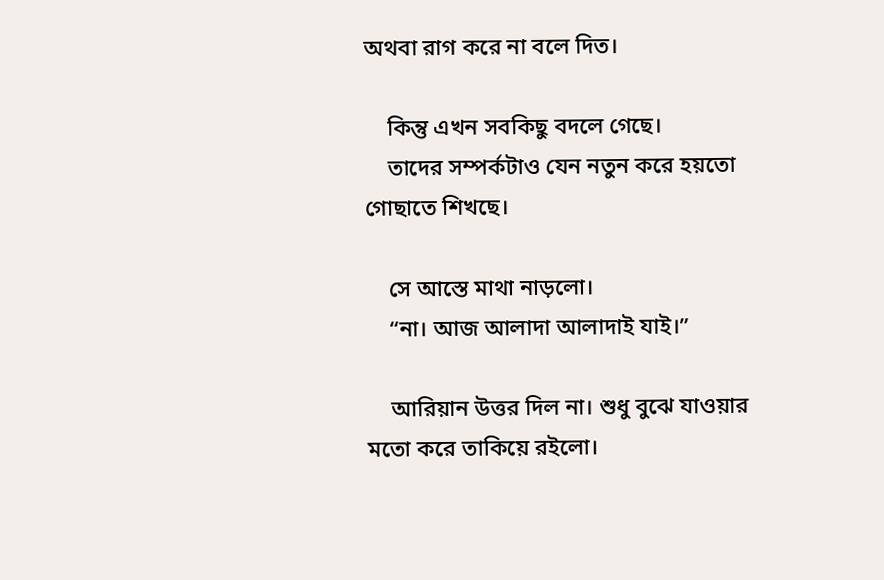অথবা রাগ করে না বলে দিত।

    কিন্তু এখন সবকিছু বদলে গেছে।
    তাদের সম্পর্কটাও যেন নতুন করে হয়তো গোছাতে শিখছে।

    সে আস্তে মাথা নাড়লো।
    “না। আজ আলাদা আলাদাই যাই।”

    আরিয়ান উত্তর দিল না। শুধু বুঝে যাওয়ার মতো করে তাকিয়ে রইলো।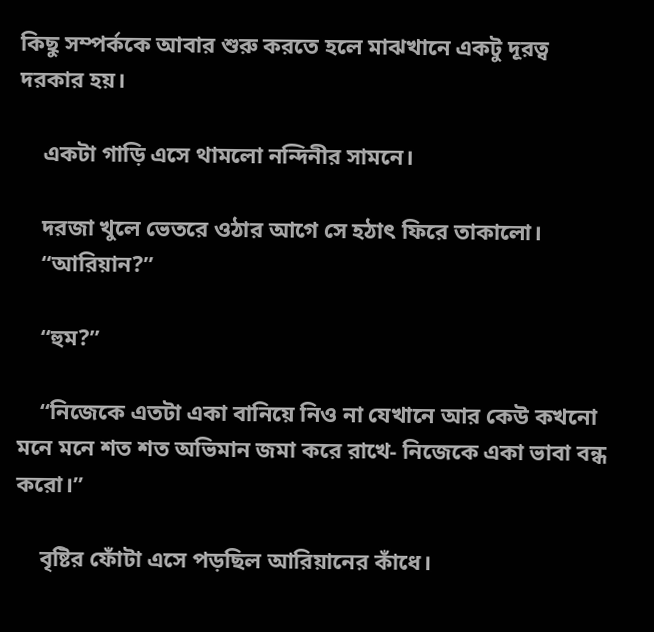কিছু সম্পর্ককে আবার শুরু করতে হলে মাঝখানে একটু দূরত্ব দরকার হয়।

    একটা গাড়ি এসে থামলো নন্দিনীর সামনে।

    দরজা খুলে ভেতরে ওঠার আগে সে হঠাৎ ফিরে তাকালো।
    “আরিয়ান?”

    “হুম?”

    “নিজেকে এতটা একা বানিয়ে নিও না যেখানে আর কেউ কখনো মনে মনে শত শত অভিমান জমা করে রাখে- নিজেকে একা ভাবা বন্ধ করো।”

    বৃষ্টির ফোঁটা এসে পড়ছিল আরিয়ানের কাঁধে।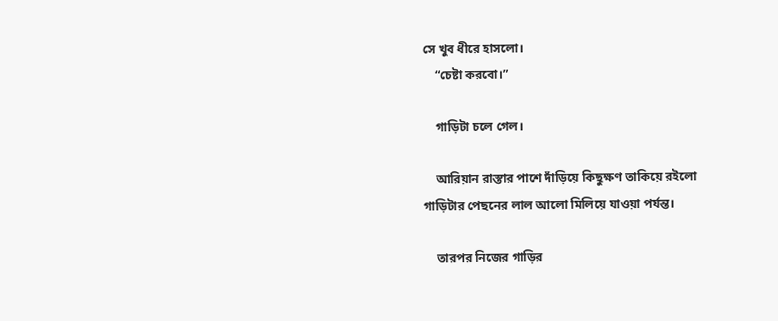সে খুব ধীরে হাসলো।
    “চেষ্টা করবো।”

    গাড়িটা চলে গেল।

    আরিয়ান রাস্তার পাশে দাঁড়িয়ে কিছুক্ষণ তাকিয়ে রইলো গাড়িটার পেছনের লাল আলো মিলিয়ে যাওয়া পর্যন্ত।

    তারপর নিজের গাড়ির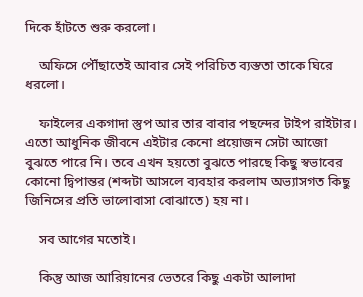দিকে হাঁটতে শুরু করলো।

    অফিসে পৌঁছাতেই আবার সেই পরিচিত ব্যস্ততা তাকে ঘিরে ধরলো।

    ফাইলের একগাদা স্তুপ আর তার বাবার পছন্দের টাইপ রাইটার। এতো আধুনিক জীবনে এইটার কেনো প্রয়োজন সেটা আজো বুঝতে পারে নি। তবে এখন হয়তো বুঝতে পারছে কিছু স্বভাবের কোনো দ্বিপান্তর (শব্দটা আসলে ব্যবহার করলাম অভ্যাসগত কিছু জিনিসের প্রতি ভালোবাসা বোঝাতে) হয় না।

    সব আগের মতোই।

    কিন্তু আজ আরিয়ানের ভেতরে কিছু একটা আলাদা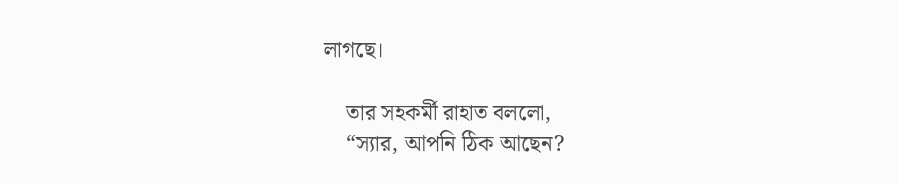লাগছে।

    তার সহকর্মী রাহাত বললো,
    “স্যার, আপনি ঠিক আছেন?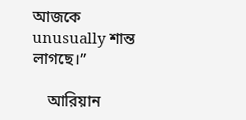আজকে unusually শান্ত লাগছে।”

    আরিয়ান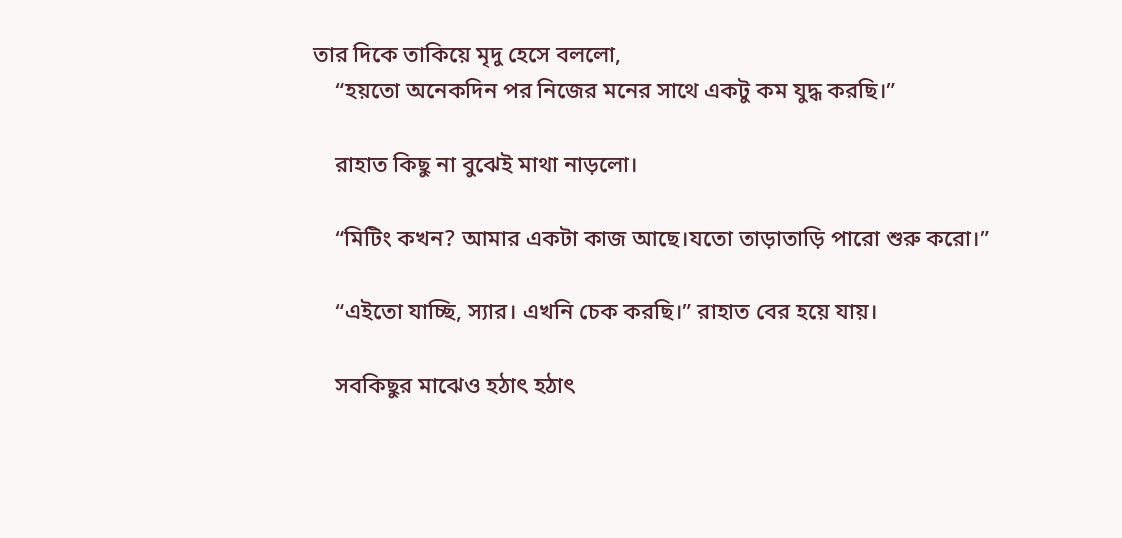তার দিকে তাকিয়ে মৃদু হেসে বললো,
    “হয়তো অনেকদিন পর নিজের মনের সাথে একটু কম যুদ্ধ করছি।”

    রাহাত কিছু না বুঝেই মাথা নাড়লো।

    “মিটিং কখন? আমার একটা কাজ আছে।যতো তাড়াতাড়ি পারো শুরু করো।”

    “এইতো যাচ্ছি, স্যার। এখনি চেক করছি।” রাহাত বের হয়ে যায়।

    সবকিছুর মাঝেও হঠাৎ হঠাৎ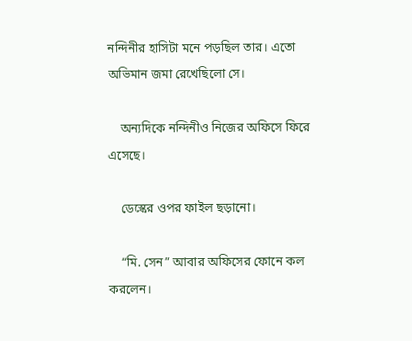নন্দিনীর হাসিটা মনে পড়ছিল তার। এতো অভিমান জমা রেখেছিলো সে।

    অন্যদিকে নন্দিনীও নিজের অফিসে ফিরে এসেছে।

    ডেস্কের ওপর ফাইল ছড়ানো।

    “মি. সেন” আবার অফিসের ফোনে কল করলেন।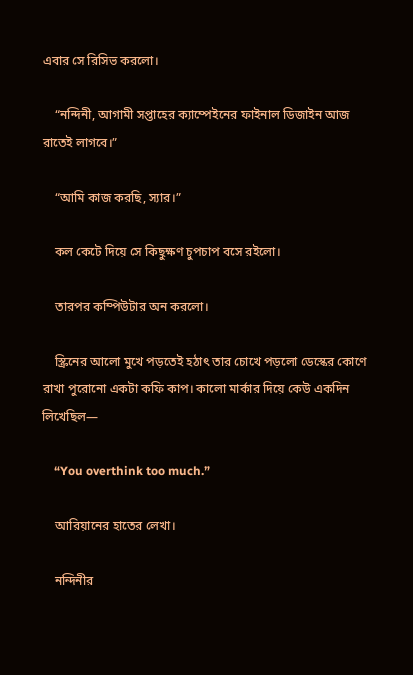এবার সে রিসিভ করলো।

    “নন্দিনী, আগামী সপ্তাহের ক্যাম্পেইনের ফাইনাল ডিজাইন আজ রাতেই লাগবে।”

    “আমি কাজ করছি, স্যার।”

    কল কেটে দিয়ে সে কিছুক্ষণ চুপচাপ বসে রইলো।

    তারপর কম্পিউটার অন করলো।

    স্ক্রিনের আলো মুখে পড়তেই হঠাৎ তার চোখে পড়লো ডেস্কের কোণে রাখা পুরোনো একটা কফি কাপ। কালো মার্কার দিয়ে কেউ একদিন লিখেছিল—

    “You overthink too much.”

    আরিয়ানের হাতের লেখা।

    নন্দিনীর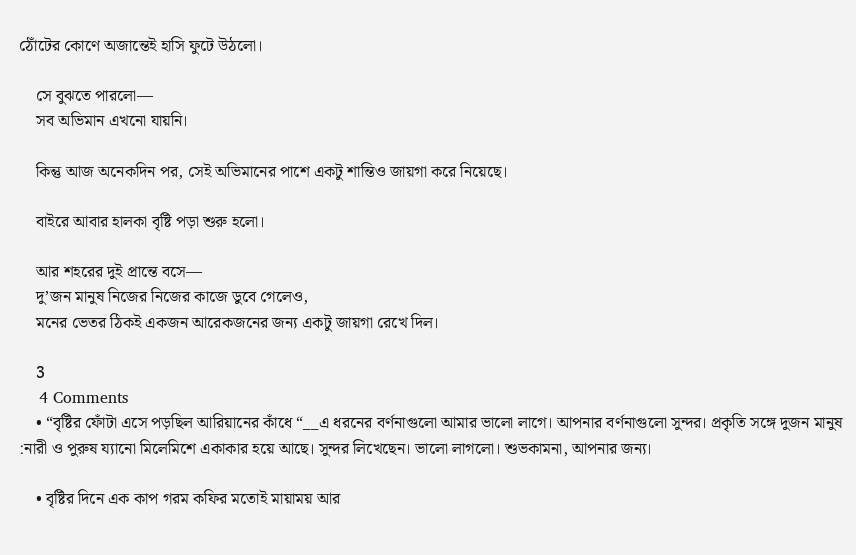ঠোঁটের কোণে অজান্তেই হাসি ফুটে উঠলো।

    সে বুঝতে পারলো—
    সব অভিমান এখনো যায়নি।

    কিন্তু আজ অনেকদিন পর, সেই অভিমানের পাশে একটু শান্তিও জায়গা করে নিয়েছে।

    বাইরে আবার হালকা বৃষ্টি পড়া শুরু হলো।

    আর শহরের দুই প্রান্তে বসে—
    দু’জন মানুষ নিজের নিজের কাজে ডুবে গেলেও,
    মনের ভেতর ঠিকই একজন আরেকজনের জন্য একটু জায়গা রেখে দিল।

    3
    4 Comments
    • “বৃষ্টির ফোঁটা এসে পড়ছিল আরিয়ানের কাঁধে “__এ ধরনের বর্ণনাগুলো আমার ভালো লাগে। আপনার বর্ণনাগুলো সুন্দর। প্রকৃতি সঙ্গে দুজন মানুষ :নারী ও পুরুষ য্যানো মিলেমিশে একাকার হয়ে আছে। সুন্দর লিখেছেন। ভালো লাগলো। শুভকামনা, আপনার জন্য।

    • বৃষ্টির দিনে এক কাপ গরম কফির মতোই মায়াময় আর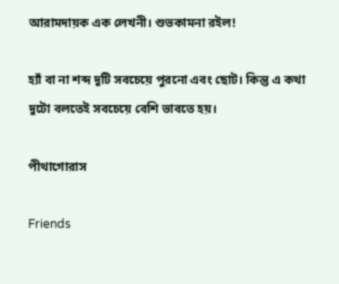আরামদায়ক এক লেখনী। শুভকামনা রইল!

হ্যাঁ বা না শব্দ দুটি সবচেয়ে পুরনো এবং ছোট। কিন্তু এ কথা দুটো বলতেই সবচেয়ে বেশি ভাবতে হয়।

পীথাগোরাস

Friends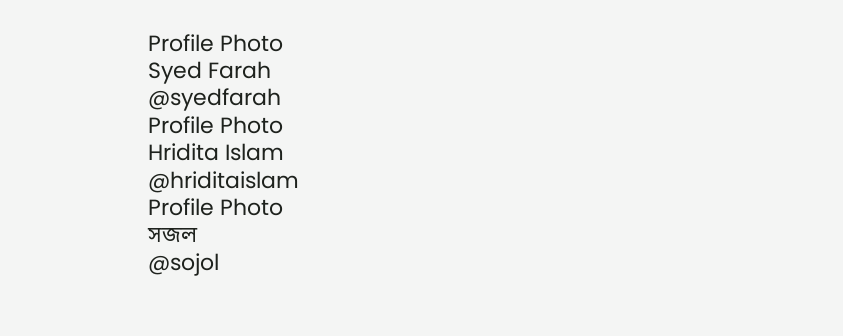Profile Photo
Syed Farah
@syedfarah
Profile Photo
Hridita Islam
@hriditaislam
Profile Photo
সজল
@sojol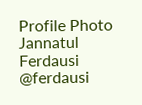Profile Photo
Jannatul Ferdausi
@ferdausi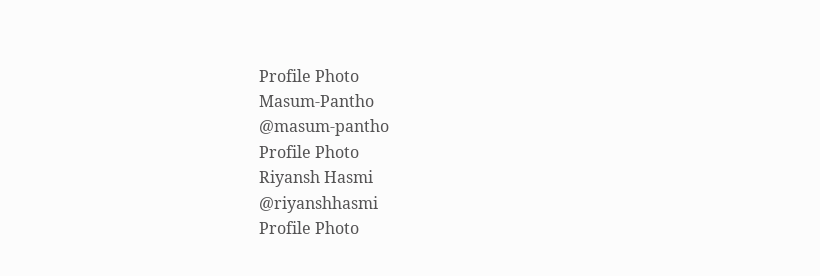Profile Photo
Masum-Pantho
@masum-pantho
Profile Photo
Riyansh Hasmi
@riyanshhasmi
Profile Photo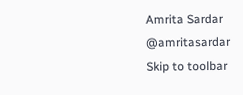Amrita Sardar
@amritasardar
Skip to toolbar